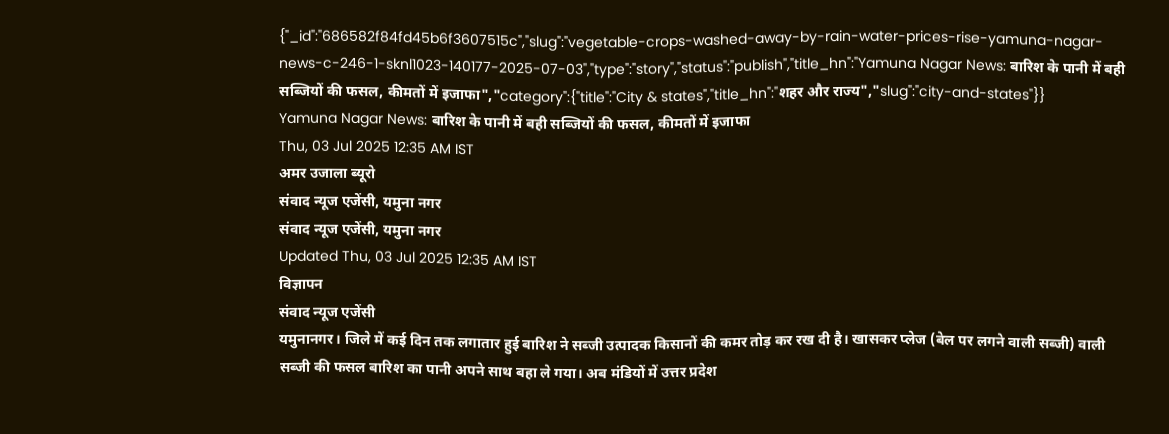{"_id":"686582f84fd45b6f3607515c","slug":"vegetable-crops-washed-away-by-rain-water-prices-rise-yamuna-nagar-news-c-246-1-sknl1023-140177-2025-07-03","type":"story","status":"publish","title_hn":"Yamuna Nagar News: बारिश के पानी में बही सब्जियों की फसल, कीमतों में इजाफा","category":{"title":"City & states","title_hn":"शहर और राज्य","slug":"city-and-states"}}
Yamuna Nagar News: बारिश के पानी में बही सब्जियों की फसल, कीमतों में इजाफा
Thu, 03 Jul 2025 12:35 AM IST
अमर उजाला ब्यूरो
संवाद न्यूज एजेंसी, यमुना नगर
संवाद न्यूज एजेंसी, यमुना नगर
Updated Thu, 03 Jul 2025 12:35 AM IST
विज्ञापन
संवाद न्यूज एजेंसी
यमुनानगर। जिले में कई दिन तक लगातार हुई बारिश ने सब्जी उत्पादक किसानों की कमर तोड़ कर रख दी है। खासकर प्लेज (बेल पर लगने वाली सब्जी) वाली सब्जी की फसल बारिश का पानी अपने साथ बहा ले गया। अब मंडियों में उत्तर प्रदेश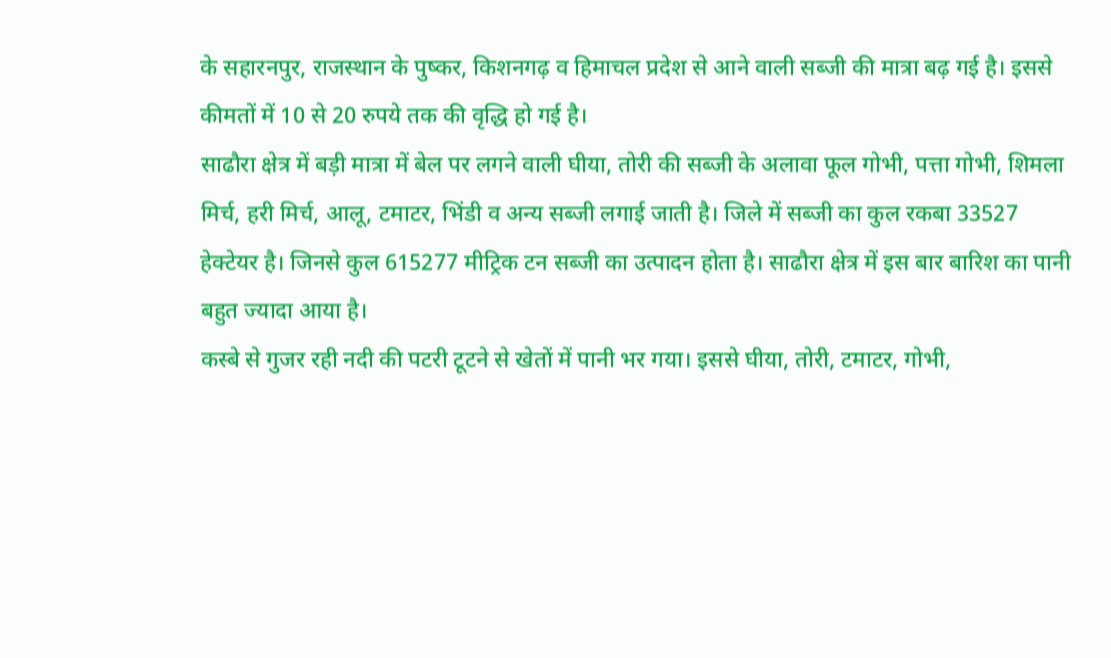के सहारनपुर, राजस्थान के पुष्कर, किशनगढ़ व हिमाचल प्रदेश से आने वाली सब्जी की मात्रा बढ़ गई है। इससे कीमतों में 10 से 20 रुपये तक की वृद्धि हो गई है।
साढौरा क्षेत्र में बड़ी मात्रा में बेल पर लगने वाली घीया, तोरी की सब्जी के अलावा फूल गोभी, पत्ता गोभी, शिमला मिर्च, हरी मिर्च, आलू, टमाटर, भिंडी व अन्य सब्जी लगाई जाती है। जिले में सब्जी का कुल रकबा 33527 हेक्टेयर है। जिनसे कुल 615277 मीट्रिक टन सब्जी का उत्पादन होता है। साढौरा क्षेत्र में इस बार बारिश का पानी बहुत ज्यादा आया है।
कस्बे से गुजर रही नदी की पटरी टूटने से खेतों में पानी भर गया। इससे घीया, तोरी, टमाटर, गोभी,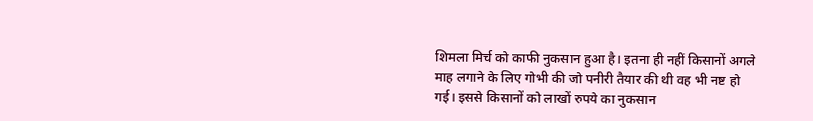शिमला मिर्च को काफी नुकसान हुआ है। इतना ही नहीं किसानों अगले माह लगाने के लिए गोभी की जो पनीरी तैयार की थी वह भी नष्ट हो गई। इससे किसानों को लाखों रुपये का नुकसान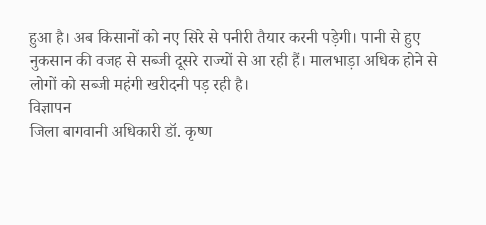हुआ है। अब किसानों को नए सिरे से पनीरी तैयार करनी पड़ेगी। पानी से हुए नुकसान की वजह से सब्जी दूसरे राज्यों से आ रही हैं। मालभाड़ा अधिक होने से लोगों को सब्जी महंगी खरीदनी पड़ रही है।
विज्ञापन
जिला बागवानी अधिकारी डॉ. कृष्ण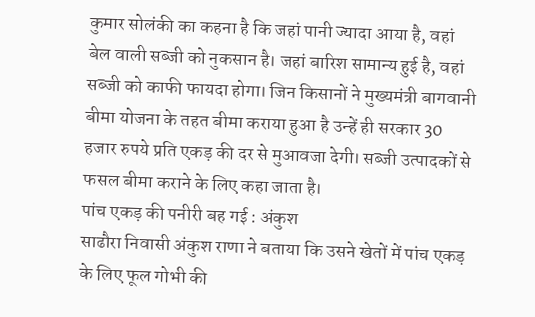कुमार सोलंकी का कहना है कि जहां पानी ज्यादा आया है, वहां बेल वाली सब्जी को नुकसान है। जहां बारिश सामान्य हुई है, वहां सब्जी को काफी फायदा होगा। जिन किसानों ने मुख्यमंत्री बागवानी बीमा योजना के तहत बीमा कराया हुआ है उन्हें ही सरकार 30 हजार रुपये प्रति एकड़ की दर से मुआवजा देगी। सब्जी उत्पादकों से फसल बीमा कराने के लिए कहा जाता है।
पांच एकड़ की पनीरी बह गई : अंकुश
साढौरा निवासी अंकुश राणा ने बताया कि उसने खेतों में पांच एकड़ के लिए फूल गोभी की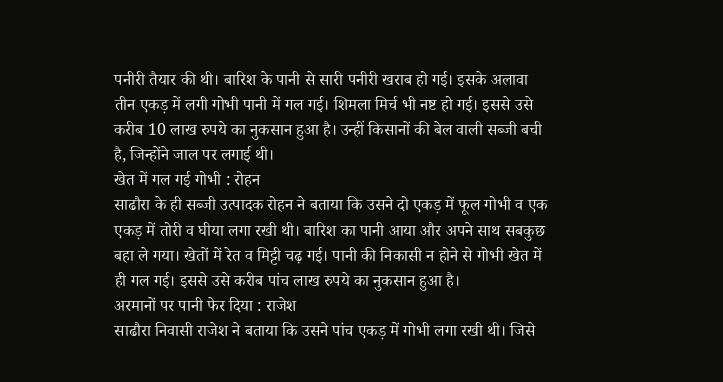पनीरी तैयार की थी। बारिश के पानी से सारी पनीरी खराब हो गई। इसके अलावा तीन एकड़ में लगी गोभी पानी में गल गई। शिमला मिर्च भी नष्ट हो गई। इससे उसे करीब 10 लाख रुपये का नुकसान हुआ है। उन्हीं किसानों की बेल वाली सब्जी बची है, जिन्होंने जाल पर लगाई थी।
खेत में गल गई गोभी : रोहन
साढौरा के ही सब्जी उत्पादक रोहन ने बताया कि उसने दो एकड़ में फूल गोभी व एक एकड़ में तोरी व घीया लगा रखी थी। बारिश का पानी आया और अपने साथ सबकुछ बहा ले गया। खेतों में रेत व मिट्टी चढ़ गई। पानी की निकासी न होने से गोभी खेत में ही गल गई। इससे उसे करीब पांच लाख रुपये का नुकसान हुआ है।
अरमानों पर पानी फेर दिया : राजेश
साढौरा निवासी राजेश ने बताया कि उसने पांच एकड़ में गोभी लगा रखी थी। जिसे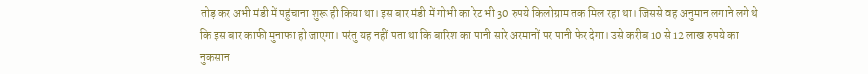तोड़ कर अभी मंडी में पहुंचाना शुरू ही किया था। इस बार मंडी में गोभी का रेट भी 30 रुपये किलोग्राम तक मिल रहा था। जिससे वह अनुमान लगाने लगे थे कि इस बार काफी मुनाफा हो जाएगा। परंतु यह नहीं पता था कि बारिश का पानी सारे अरमानों पर पानी फेर देगा। उसे करीब 10 से 12 लाख रुपये का नुकसान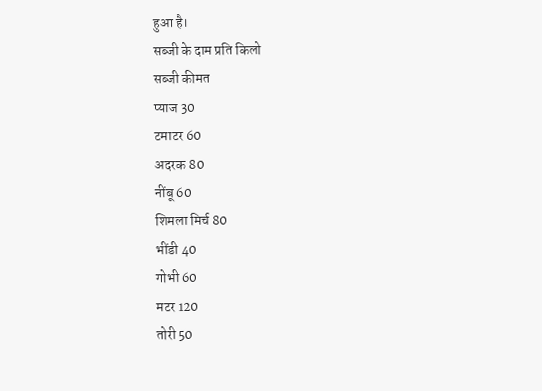हुआ है।
सब्जी के दाम प्रति किलो
सब्जी कीमत
प्याज 30
टमाटर 60
अदरक 80
नींबू 60
शिमला मिर्च 80
भींडी 40
गोभी 60
मटर 120
तोरी 50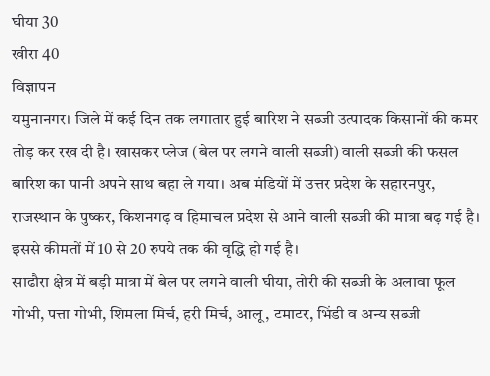घीया 30
खीरा 40
विज्ञापन
यमुनानगर। जिले में कई दिन तक लगातार हुई बारिश ने सब्जी उत्पादक किसानों की कमर तोड़ कर रख दी है। खासकर प्लेज (बेल पर लगने वाली सब्जी) वाली सब्जी की फसल बारिश का पानी अपने साथ बहा ले गया। अब मंडियों में उत्तर प्रदेश के सहारनपुर, राजस्थान के पुष्कर, किशनगढ़ व हिमाचल प्रदेश से आने वाली सब्जी की मात्रा बढ़ गई है। इससे कीमतों में 10 से 20 रुपये तक की वृद्धि हो गई है।
साढौरा क्षेत्र में बड़ी मात्रा में बेल पर लगने वाली घीया, तोरी की सब्जी के अलावा फूल गोभी, पत्ता गोभी, शिमला मिर्च, हरी मिर्च, आलू, टमाटर, भिंडी व अन्य सब्जी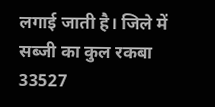लगाई जाती है। जिले में सब्जी का कुल रकबा 33527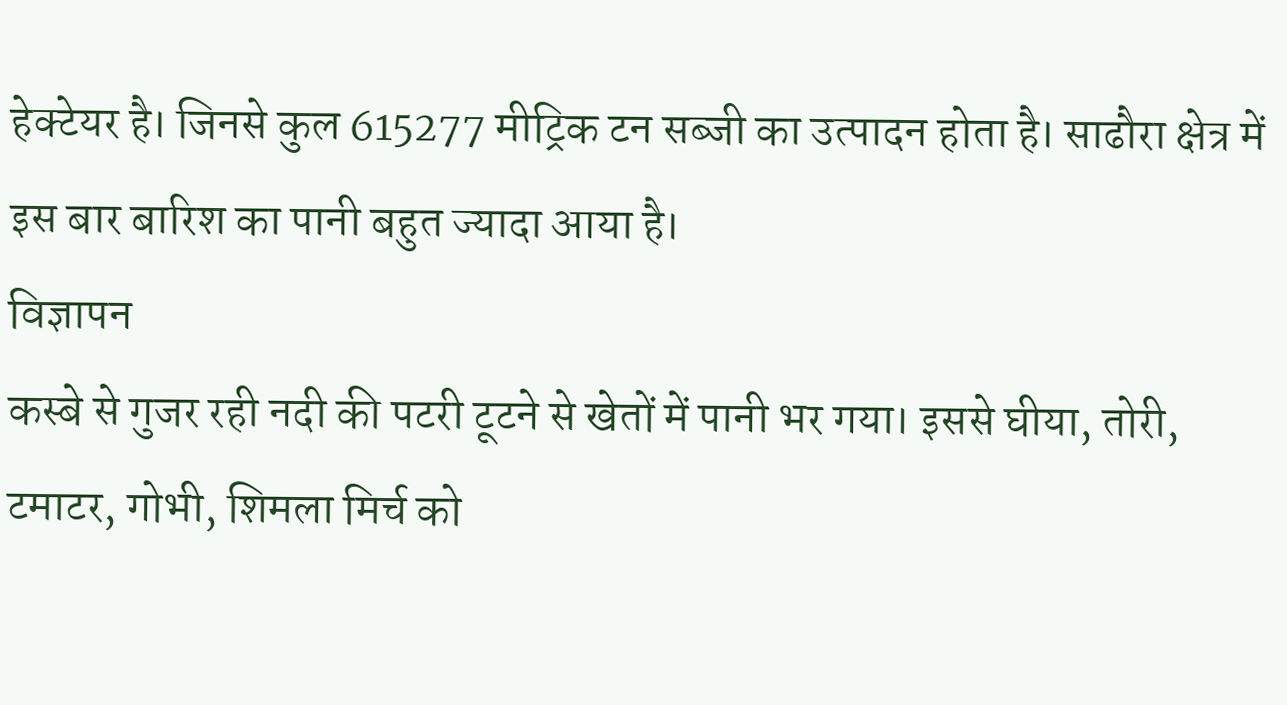हेक्टेयर है। जिनसे कुल 615277 मीट्रिक टन सब्जी का उत्पादन होता है। साढौरा क्षेत्र में इस बार बारिश का पानी बहुत ज्यादा आया है।
विज्ञापन
कस्बे से गुजर रही नदी की पटरी टूटने से खेतों में पानी भर गया। इससे घीया, तोरी, टमाटर, गोभी, शिमला मिर्च को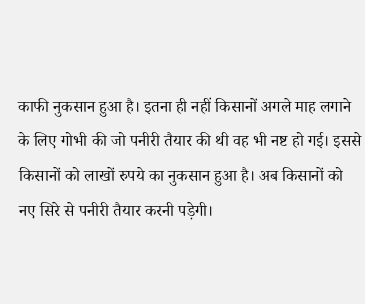काफी नुकसान हुआ है। इतना ही नहीं किसानों अगले माह लगाने के लिए गोभी की जो पनीरी तैयार की थी वह भी नष्ट हो गई। इससे किसानों को लाखों रुपये का नुकसान हुआ है। अब किसानों को नए सिरे से पनीरी तैयार करनी पड़ेगी।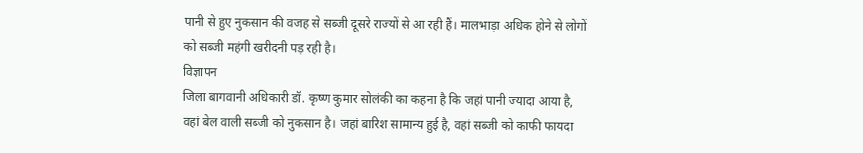पानी से हुए नुकसान की वजह से सब्जी दूसरे राज्यों से आ रही हैं। मालभाड़ा अधिक होने से लोगों को सब्जी महंगी खरीदनी पड़ रही है।
विज्ञापन
जिला बागवानी अधिकारी डॉ. कृष्ण कुमार सोलंकी का कहना है कि जहां पानी ज्यादा आया है, वहां बेल वाली सब्जी को नुकसान है। जहां बारिश सामान्य हुई है, वहां सब्जी को काफी फायदा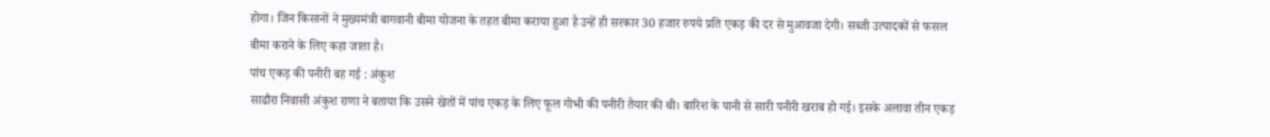होगा। जिन किसानों ने मुख्यमंत्री बागवानी बीमा योजना के तहत बीमा कराया हुआ है उन्हें ही सरकार 30 हजार रुपये प्रति एकड़ की दर से मुआवजा देगी। सब्जी उत्पादकों से फसल बीमा कराने के लिए कहा जाता है।
पांच एकड़ की पनीरी बह गई : अंकुश
साढौरा निवासी अंकुश राणा ने बताया कि उसने खेतों में पांच एकड़ के लिए फूल गोभी की पनीरी तैयार की थी। बारिश के पानी से सारी पनीरी खराब हो गई। इसके अलावा तीन एकड़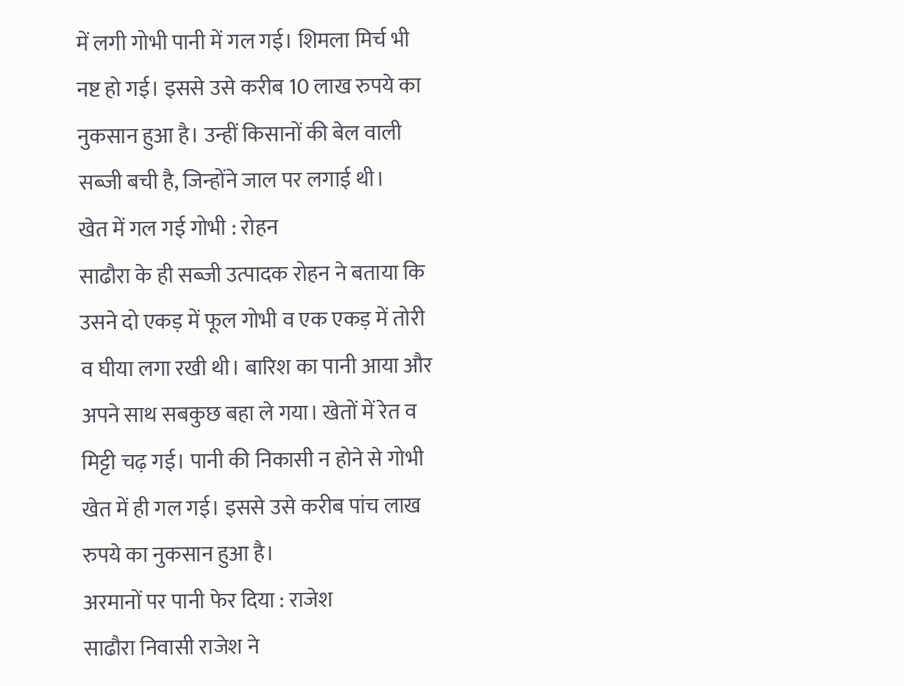में लगी गोभी पानी में गल गई। शिमला मिर्च भी नष्ट हो गई। इससे उसे करीब 10 लाख रुपये का नुकसान हुआ है। उन्हीं किसानों की बेल वाली सब्जी बची है, जिन्होंने जाल पर लगाई थी।
खेत में गल गई गोभी : रोहन
साढौरा के ही सब्जी उत्पादक रोहन ने बताया कि उसने दो एकड़ में फूल गोभी व एक एकड़ में तोरी व घीया लगा रखी थी। बारिश का पानी आया और अपने साथ सबकुछ बहा ले गया। खेतों में रेत व मिट्टी चढ़ गई। पानी की निकासी न होने से गोभी खेत में ही गल गई। इससे उसे करीब पांच लाख रुपये का नुकसान हुआ है।
अरमानों पर पानी फेर दिया : राजेश
साढौरा निवासी राजेश ने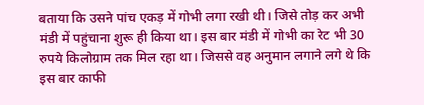बताया कि उसने पांच एकड़ में गोभी लगा रखी थी। जिसे तोड़ कर अभी मंडी में पहुंचाना शुरू ही किया था। इस बार मंडी में गोभी का रेट भी 30 रुपये किलोग्राम तक मिल रहा था। जिससे वह अनुमान लगाने लगे थे कि इस बार काफी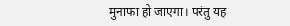मुनाफा हो जाएगा। परंतु यह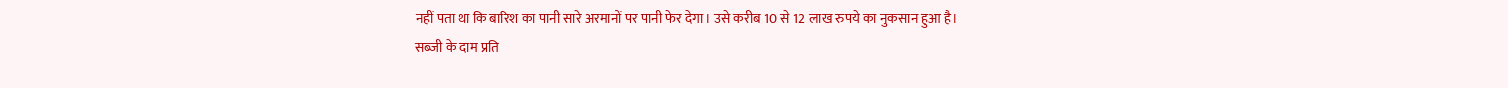नहीं पता था कि बारिश का पानी सारे अरमानों पर पानी फेर देगा। उसे करीब 10 से 12 लाख रुपये का नुकसान हुआ है।
सब्जी के दाम प्रति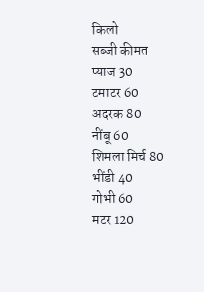किलो
सब्जी कीमत
प्याज 30
टमाटर 60
अदरक 80
नींबू 60
शिमला मिर्च 80
भींडी 40
गोभी 60
मटर 120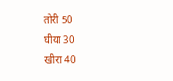तोरी 50
घीया 30
खीरा 40